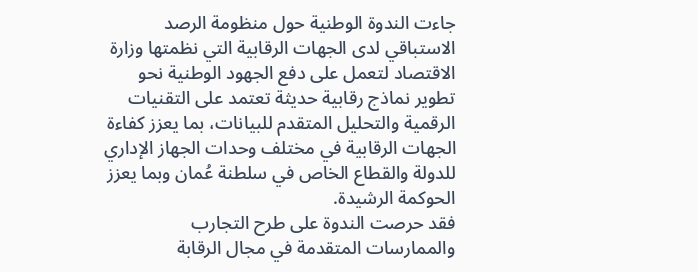جاءت الندوة الوطنية حول منظومة الرصد الاستباقي لدى الجهات الرقابية التي نظمتها وزارة الاقتصاد لتعمل على دفع الجهود الوطنية نحو تطوير نماذج رقابية حديثة تعتمد على التقنيات الرقمية والتحليل المتقدم للبيانات، بما يعزز كفاءة الجهات الرقابية في مختلف وحدات الجهاز الإداري للدولة والقطاع الخاص في سلطنة عُمان وبما يعزز الحوكمة الرشيدة.
فقد حرصت الندوة على طرح التجارب والممارسات المتقدمة في مجال الرقابة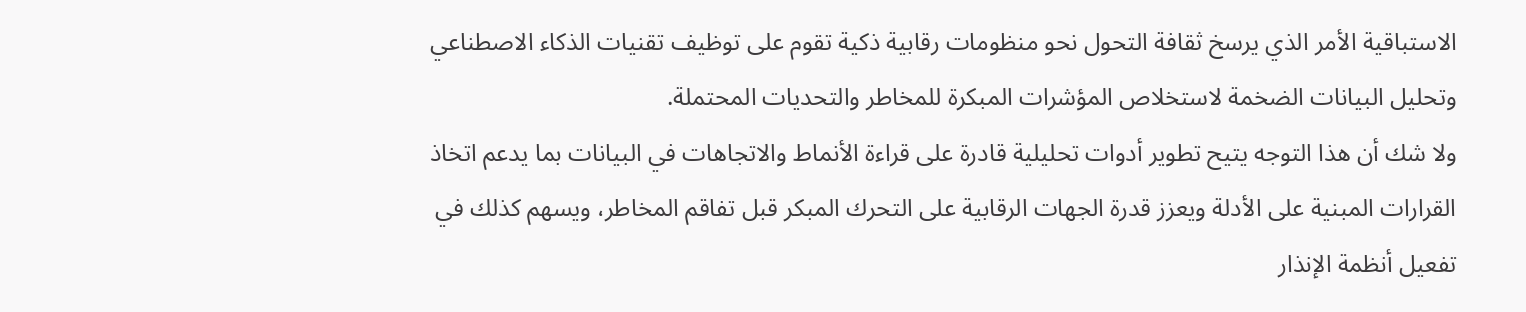الاستباقية الأمر الذي يرسخ ثقافة التحول نحو منظومات رقابية ذكية تقوم على توظيف تقنيات الذكاء الاصطناعي وتحليل البيانات الضخمة لاستخلاص المؤشرات المبكرة للمخاطر والتحديات المحتملة.
ولا شك أن هذا التوجه يتيح تطوير أدوات تحليلية قادرة على قراءة الأنماط والاتجاهات في البيانات بما يدعم اتخاذ القرارات المبنية على الأدلة ويعزز قدرة الجهات الرقابية على التحرك المبكر قبل تفاقم المخاطر، ويسهم كذلك في تفعيل أنظمة الإنذار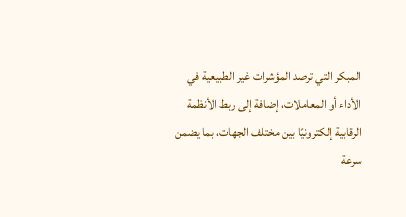المبكر التي ترصد المؤشرات غير الطبيعية في الأداء أو المعاملات، إضافة إلى ربط الأنظمة الرقابية إلكترونيًا بين مختلف الجهات، بما يضمن سرعة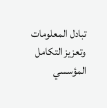تبادل المعلومات وتعزيز التكامل المؤسسي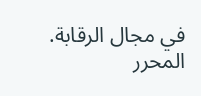في مجال الرقابة.
المحرر